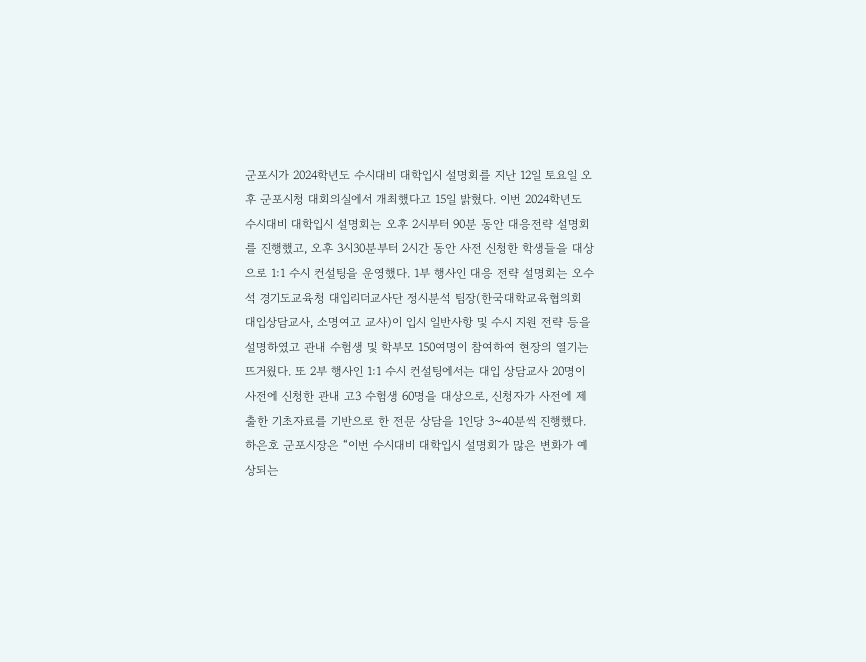군포시가 2024학년도 수시대비 대학입시 설명회를 지난 12일 토요일 오후 군포시청 대회의실에서 개최했다고 15일 밝혔다. 이번 2024학년도 수시대비 대학입시 설명회는 오후 2시부터 90분 동안 대응전략 설명회를 진행했고, 오후 3시30분부터 2시간 동안 사전 신청한 학생들을 대상으로 1:1 수시 컨설팅을 운영했다. 1부 행사인 대응 전략 설명회는 오수석 경기도교육청 대입리더교사단 정시분석 팀장(한국대학교육협의회 대입상담교사, 소명여고 교사)이 입시 일반사항 및 수시 지원 전략 등을 설명하였고 관내 수험생 및 학부모 150여명이 참여하여 현장의 열기는 뜨거웠다. 또 2부 행사인 1:1 수시 컨설팅에서는 대입 상담교사 20명이 사전에 신청한 관내 고3 수험생 60명을 대상으로, 신청자가 사전에 제출한 기초자료를 기반으로 한 전문 상담을 1인당 3~40분씩 진행했다. 하은호 군포시장은 “이번 수시대비 대학입시 설명회가 많은 변화가 예상되는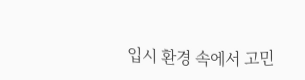입시 환경 속에서 고민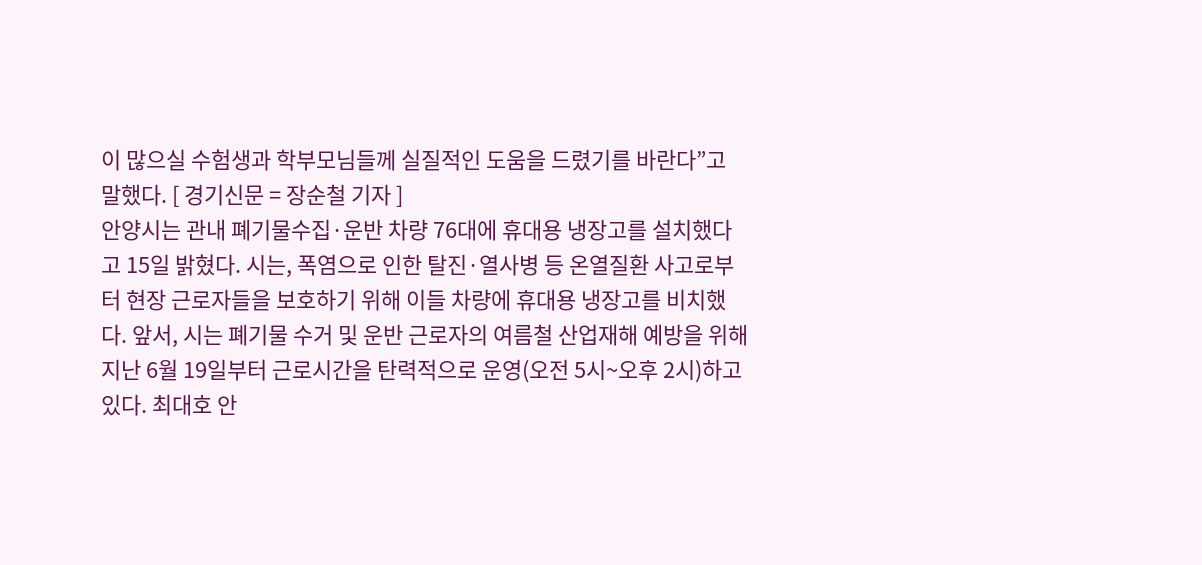이 많으실 수험생과 학부모님들께 실질적인 도움을 드렸기를 바란다”고 말했다. [ 경기신문 = 장순철 기자 ]
안양시는 관내 폐기물수집·운반 차량 76대에 휴대용 냉장고를 설치했다고 15일 밝혔다. 시는, 폭염으로 인한 탈진·열사병 등 온열질환 사고로부터 현장 근로자들을 보호하기 위해 이들 차량에 휴대용 냉장고를 비치했다. 앞서, 시는 폐기물 수거 및 운반 근로자의 여름철 산업재해 예방을 위해 지난 6월 19일부터 근로시간을 탄력적으로 운영(오전 5시~오후 2시)하고 있다. 최대호 안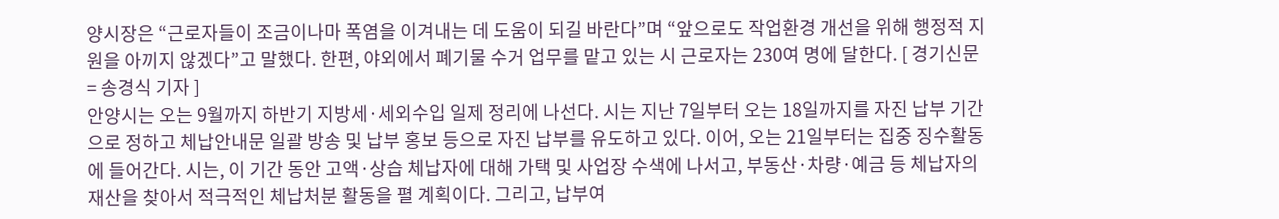양시장은 “근로자들이 조금이나마 폭염을 이겨내는 데 도움이 되길 바란다”며 “앞으로도 작업환경 개선을 위해 행정적 지원을 아끼지 않겠다”고 말했다. 한편, 야외에서 폐기물 수거 업무를 맡고 있는 시 근로자는 230여 명에 달한다. [ 경기신문 = 송경식 기자 ]
안양시는 오는 9월까지 하반기 지방세·세외수입 일제 정리에 나선다. 시는 지난 7일부터 오는 18일까지를 자진 납부 기간으로 정하고 체납안내문 일괄 방송 및 납부 홍보 등으로 자진 납부를 유도하고 있다. 이어, 오는 21일부터는 집중 징수활동에 들어간다. 시는, 이 기간 동안 고액·상습 체납자에 대해 가택 및 사업장 수색에 나서고, 부동산·차량·예금 등 체납자의 재산을 찾아서 적극적인 체납처분 활동을 펼 계획이다. 그리고, 납부여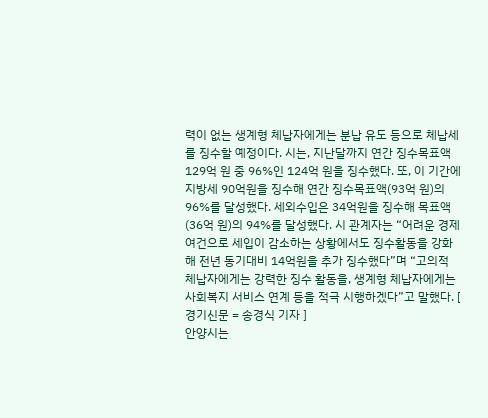력이 없는 생계형 체납자에게는 분납 유도 등으로 체납세를 징수할 예정이다. 시는, 지난달까지 연간 징수목표액 129억 원 중 96%인 124억 원을 징수했다. 또, 이 기간에 지방세 90억원을 징수해 연간 징수목표액(93억 원)의 96%를 달성했다. 세외수입은 34억원을 징수해 목표액(36억 원)의 94%를 달성했다. 시 관계자는 “어려운 경제여건으로 세입이 감소하는 상황에서도 징수활동을 강화해 전년 동기대비 14억원을 추가 징수했다”며 “고의적 체납자에게는 강력한 징수 활동을, 생계형 체납자에게는 사회복지 서비스 연계 등을 적극 시행하겠다”고 말했다. [ 경기신문 = 송경식 기자 ]
안양시는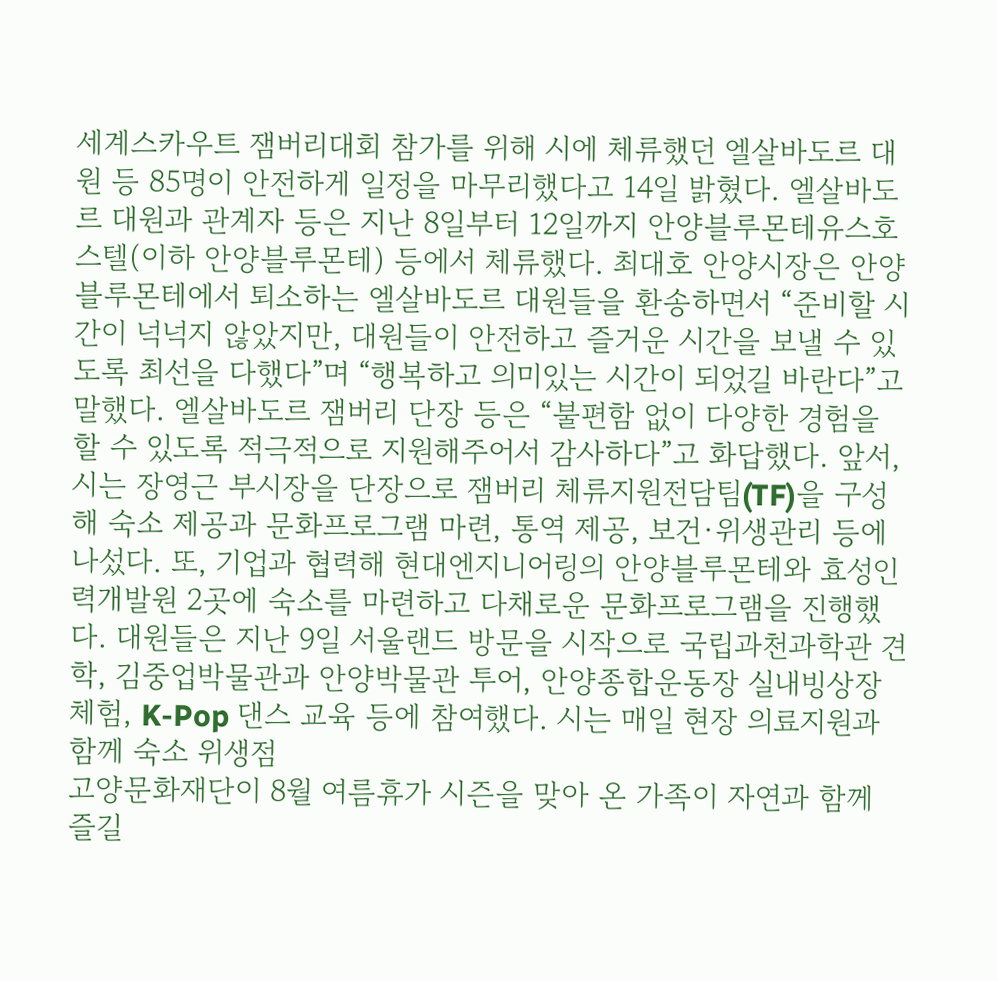세계스카우트 잼버리대회 참가를 위해 시에 체류했던 엘살바도르 대원 등 85명이 안전하게 일정을 마무리했다고 14일 밝혔다. 엘살바도르 대원과 관계자 등은 지난 8일부터 12일까지 안양블루몬테유스호스텔(이하 안양블루몬테) 등에서 체류했다. 최대호 안양시장은 안양블루몬테에서 퇴소하는 엘살바도르 대원들을 환송하면서 “준비할 시간이 넉넉지 않았지만, 대원들이 안전하고 즐거운 시간을 보낼 수 있도록 최선을 다했다”며 “행복하고 의미있는 시간이 되었길 바란다”고 말했다. 엘살바도르 잼버리 단장 등은 “불편함 없이 다양한 경험을 할 수 있도록 적극적으로 지원해주어서 감사하다”고 화답했다. 앞서, 시는 장영근 부시장을 단장으로 잼버리 체류지원전담팀(TF)을 구성해 숙소 제공과 문화프로그램 마련, 통역 제공, 보건·위생관리 등에 나섰다. 또, 기업과 협력해 현대엔지니어링의 안양블루몬테와 효성인력개발원 2곳에 숙소를 마련하고 다채로운 문화프로그램을 진행했다. 대원들은 지난 9일 서울랜드 방문을 시작으로 국립과천과학관 견학, 김중업박물관과 안양박물관 투어, 안양종합운동장 실내빙상장 체험, K-Pop 댄스 교육 등에 참여했다. 시는 매일 현장 의료지원과 함께 숙소 위생점
고양문화재단이 8월 여름휴가 시즌을 맞아 온 가족이 자연과 함께 즐길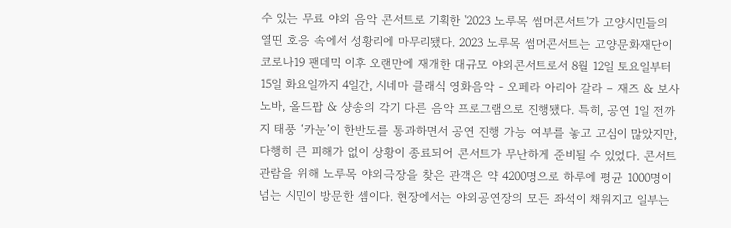수 있는 무료 야외 음악 콘서트로 기획한 '2023 노루목 썸머콘서트'가 고양시민들의 열띤 호응 속에서 성황리에 마무리됐다. 2023 노루목 썸머콘서트는 고양문화재단이 코로나19 팬데믹 이후 오랜만에 재개한 대규모 야외콘서트로서 8월 12일 토요일부터 15일 화요일까지 4일간, 시네마 클래식 영화음악 - 오페라 아리아 갈라 – 재즈 & 보사노바, 올드팝 & 샹송의 각기 다른 음악 프로그램으로 진행됐다. 특히, 공연 1일 전까지 태풍 ‘카눈’이 한반도를 통과하면서 공연 진행 가능 여부를 놓고 고심이 많았지만, 다행히 큰 피해가 없이 상황이 종료되어 콘서트가 무난하게 준비될 수 있었다. 콘서트 관람을 위해 노루목 야외극장을 찾은 관객은 약 4200명으로 하루에 평균 1000명이 넘는 시민이 방문한 셈이다. 현장에서는 야외공연장의 모든 좌석이 채워지고 일부는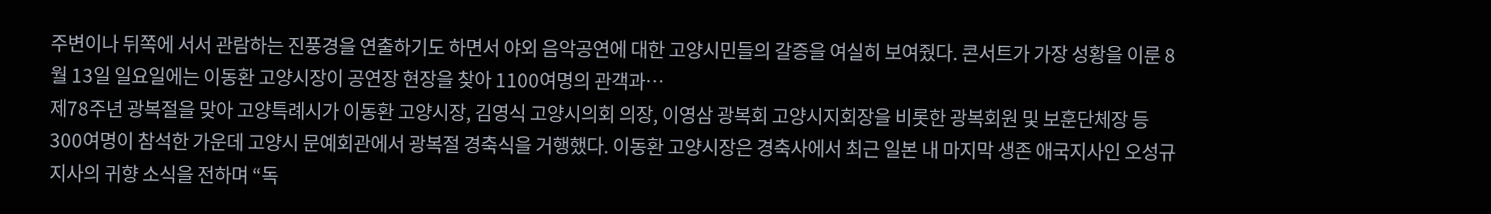주변이나 뒤쪽에 서서 관람하는 진풍경을 연출하기도 하면서 야외 음악공연에 대한 고양시민들의 갈증을 여실히 보여줬다. 콘서트가 가장 성황을 이룬 8월 13일 일요일에는 이동환 고양시장이 공연장 현장을 찾아 1100여명의 관객과…
제78주년 광복절을 맞아 고양특례시가 이동환 고양시장, 김영식 고양시의회 의장, 이영삼 광복회 고양시지회장을 비롯한 광복회원 및 보훈단체장 등 300여명이 참석한 가운데 고양시 문예회관에서 광복절 경축식을 거행했다. 이동환 고양시장은 경축사에서 최근 일본 내 마지막 생존 애국지사인 오성규 지사의 귀향 소식을 전하며 “독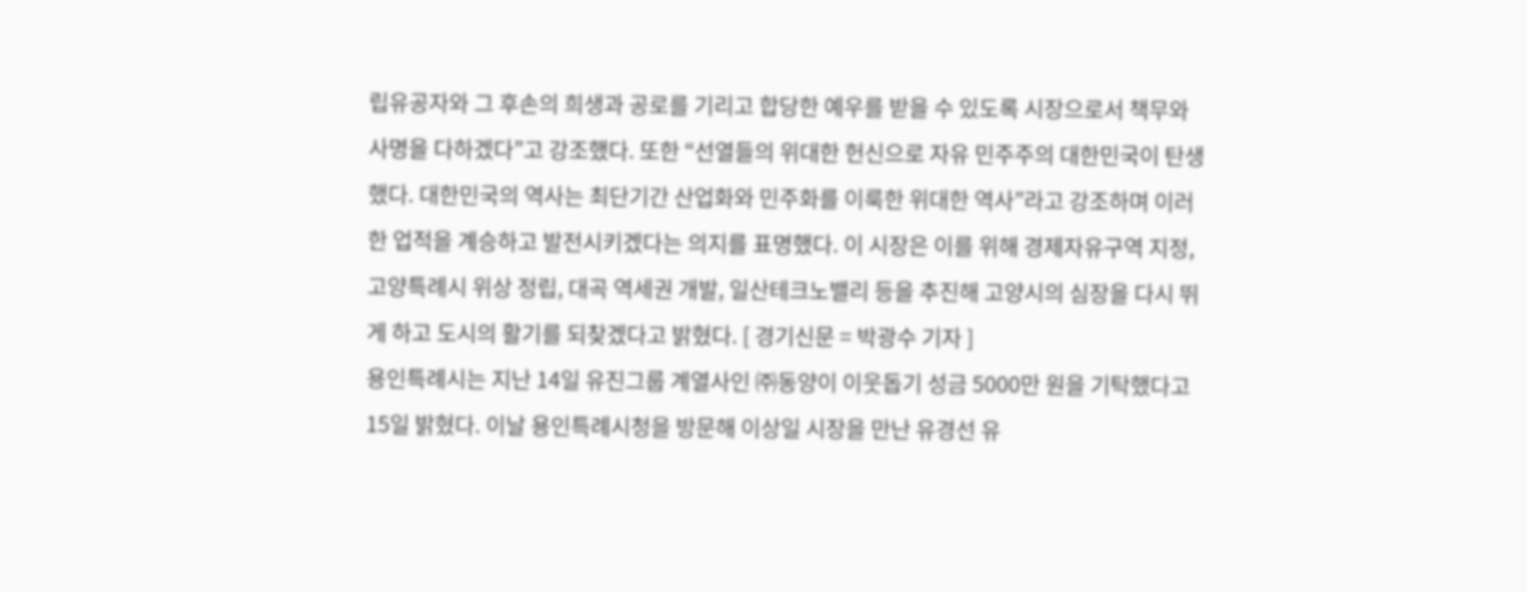립유공자와 그 후손의 희생과 공로를 기리고 합당한 예우를 받을 수 있도록 시장으로서 책무와 사명을 다하겠다”고 강조했다. 또한 “선열들의 위대한 헌신으로 자유 민주주의 대한민국이 탄생했다. 대한민국의 역사는 최단기간 산업화와 민주화를 이룩한 위대한 역사”라고 강조하며 이러한 업적을 계승하고 발전시키겠다는 의지를 표명했다. 이 시장은 이를 위해 경제자유구역 지정, 고양특례시 위상 정립, 대곡 역세권 개발, 일산테크노밸리 등을 추진해 고양시의 심장을 다시 뛰게 하고 도시의 활기를 되찾겠다고 밝혔다. [ 경기신문 = 박광수 기자 ]
용인특례시는 지난 14일 유진그룹 계열사인 ㈜동양이 이웃돕기 성금 5000만 원을 기탁했다고 15일 밝혔다. 이날 용인특례시청을 방문해 이상일 시장을 만난 유경선 유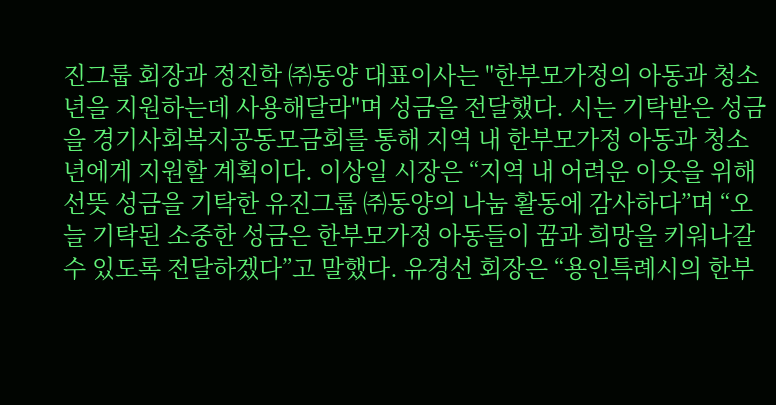진그룹 회장과 정진학 ㈜동양 대표이사는 "한부모가정의 아동과 청소년을 지원하는데 사용해달라"며 성금을 전달했다. 시는 기탁받은 성금을 경기사회복지공동모금회를 통해 지역 내 한부모가정 아동과 청소년에게 지원할 계획이다. 이상일 시장은 “지역 내 어려운 이웃을 위해 선뜻 성금을 기탁한 유진그룹 ㈜동양의 나눔 활동에 감사하다”며 “오늘 기탁된 소중한 성금은 한부모가정 아동들이 꿈과 희망을 키워나갈 수 있도록 전달하겠다”고 말했다. 유경선 회장은 “용인특례시의 한부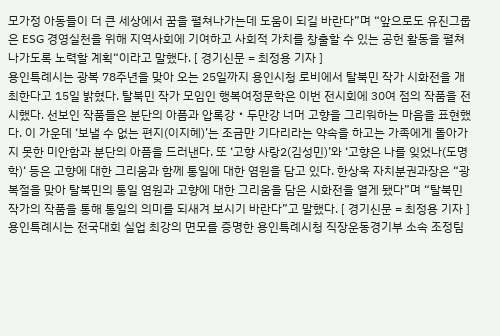모가정 아동들이 더 큰 세상에서 꿈을 펼쳐나가는데 도움이 되길 바란다”며 “앞으로도 유진그룹은 ESG 경영실천을 위해 지역사회에 기여하고 사회적 가치를 창출할 수 있는 공헌 활동을 펼쳐 나가도록 노력할 계획“이라고 말했다. [ 경기신문 = 최정용 기자 ]
용인특례시는 광복 78주년을 맞아 오는 25일까지 용인시청 로비에서 탈북민 작가 시화전을 개최한다고 15일 밝혔다. 탈북민 작가 모임인 행복여정문학은 이번 전시회에 30여 점의 작품을 전시했다. 선보인 작품들은 분단의 아픔과 압록강‧두만강 너머 고향을 그리워하는 마음을 표현했다. 이 가운데 ‘보낼 수 없는 편지(이지혜)’는 조금만 기다리라는 약속을 하고는 가족에게 돌아가지 못한 미안함과 분단의 아픔을 드러낸다. 또 ‘고향 사랑2(김성민)’와 ‘고향은 나를 잊었나(도명학)‘ 등은 고향에 대한 그리움과 함께 통일에 대한 염원을 담고 있다. 한상욱 자치분권과장은 “광복절을 맞아 탈북민의 통일 염원과 고향에 대한 그리움을 담은 시화전을 열게 됐다”며 “탈북민 작가의 작품을 통해 통일의 의미를 되새겨 보시기 바란다”고 말했다. [ 경기신문 = 최정용 기자 ]
용인특례시는 전국대회 실업 최강의 면모를 증명한 용인특례시청 직장운동경기부 소속 조정팀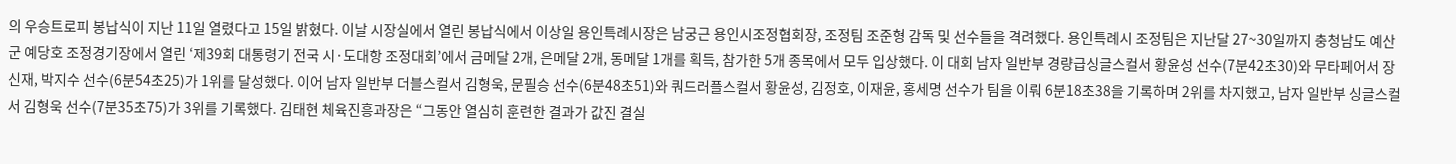의 우승트로피 봉납식이 지난 11일 열렸다고 15일 밝혔다. 이날 시장실에서 열린 봉납식에서 이상일 용인특례시장은 남궁근 용인시조정협회장, 조정팀 조준형 감독 및 선수들을 격려했다. 용인특례시 조정팀은 지난달 27~30일까지 충청남도 예산군 예당호 조정경기장에서 열린 ‘제39회 대통령기 전국 시·도대항 조정대회’에서 금메달 2개, 은메달 2개, 동메달 1개를 획득, 참가한 5개 종목에서 모두 입상했다. 이 대회 남자 일반부 경량급싱글스컬서 황윤성 선수(7분42초30)와 무타페어서 장신재, 박지수 선수(6분54초25)가 1위를 달성했다. 이어 남자 일반부 더블스컬서 김형욱, 문필승 선수(6분48초51)와 쿼드러플스컬서 황윤성, 김정호, 이재윤, 홍세명 선수가 팀을 이뤄 6분18초38을 기록하며 2위를 차지했고, 남자 일반부 싱글스컬서 김형욱 선수(7분35초75)가 3위를 기록했다. 김태현 체육진흥과장은 “그동안 열심히 훈련한 결과가 값진 결실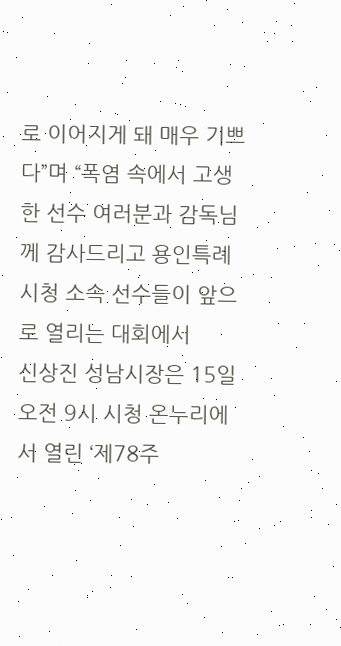로 이어지게 돼 매우 기쁘다”며 “폭염 속에서 고생한 선수 여러분과 감독님께 감사드리고 용인특례시청 소속 선수들이 앞으로 열리는 대회에서
신상진 성남시장은 15일 오전 9시 시청 온누리에서 열린 ‘제78주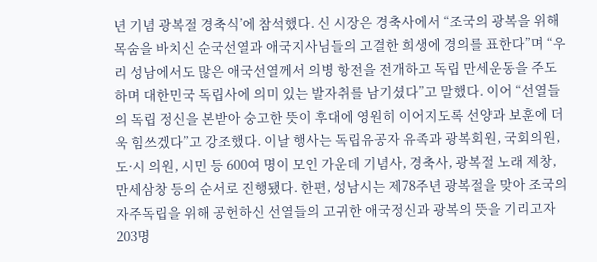년 기념 광복절 경축식’에 참석했다. 신 시장은 경축사에서 “조국의 광복을 위해 목숨을 바치신 순국선열과 애국지사님들의 고결한 희생에 경의를 표한다”며 “우리 성남에서도 많은 애국선열께서 의병 항전을 전개하고 독립 만세운동을 주도하며 대한민국 독립사에 의미 있는 발자취를 남기셨다”고 말했다. 이어 “선열들의 독립 정신을 본받아 숭고한 뜻이 후대에 영원히 이어지도록 선양과 보훈에 더욱 힘쓰겠다”고 강조했다. 이날 행사는 독립유공자 유족과 광복회원, 국회의원, 도·시 의원, 시민 등 600여 명이 모인 가운데 기념사, 경축사, 광복절 노래 제창, 만세삼창 등의 순서로 진행됐다. 한편, 성남시는 제78주년 광복절을 맞아 조국의 자주독립을 위해 공헌하신 선열들의 고귀한 애국정신과 광복의 뜻을 기리고자 203명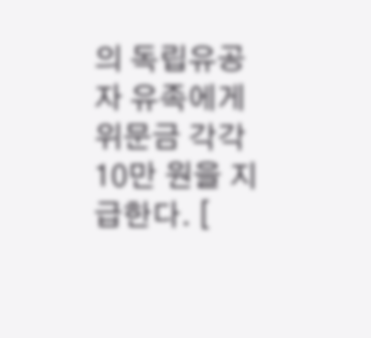의 독립유공자 유족에게 위문금 각각 10만 원을 지급한다. [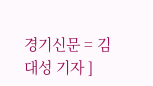경기신문 = 김대성 기자 ]